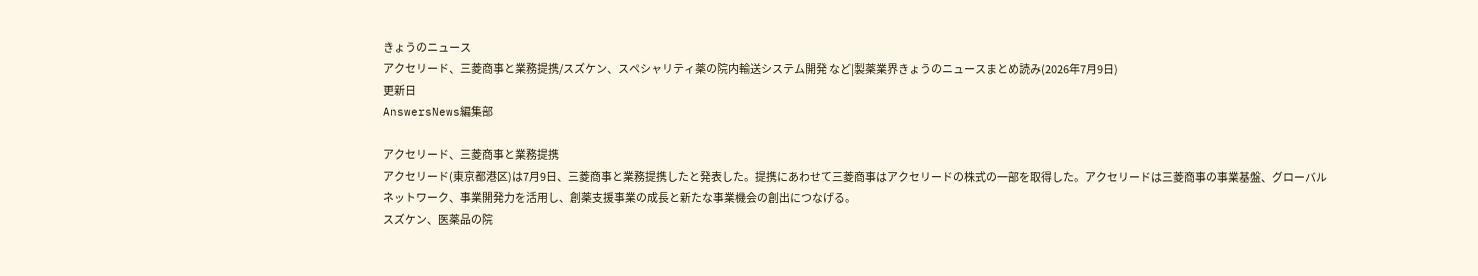きょうのニュース
アクセリード、三菱商事と業務提携/スズケン、スペシャリティ薬の院内輸送システム開発 など|製薬業界きょうのニュースまとめ読み(2026年7月9日)
更新日
AnswersNews編集部

アクセリード、三菱商事と業務提携
アクセリード(東京都港区)は7月9日、三菱商事と業務提携したと発表した。提携にあわせて三菱商事はアクセリードの株式の一部を取得した。アクセリードは三菱商事の事業基盤、グローバルネットワーク、事業開発力を活用し、創薬支援事業の成長と新たな事業機会の創出につなげる。
スズケン、医薬品の院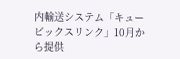内輸送システム「キュービックスリンク」10月から提供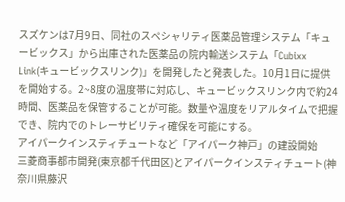スズケンは7月9日、同社のスペシャリティ医薬品管理システム「キュービックス」から出庫された医薬品の院内輸送システム「Cubixx Link(キュービックスリンク)」を開発したと発表した。10月1日に提供を開始する。2~8度の温度帯に対応し、キュービックスリンク内で約24時間、医薬品を保管することが可能。数量や温度をリアルタイムで把握でき、院内でのトレーサビリティ確保を可能にする。
アイパークインスティチュートなど「アイパーク神戸」の建設開始
三菱商事都市開発(東京都千代田区)とアイパークインスティチュート(神奈川県藤沢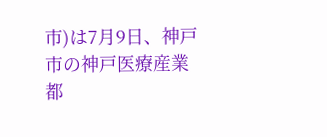市)は7月9日、神戸市の神戸医療産業都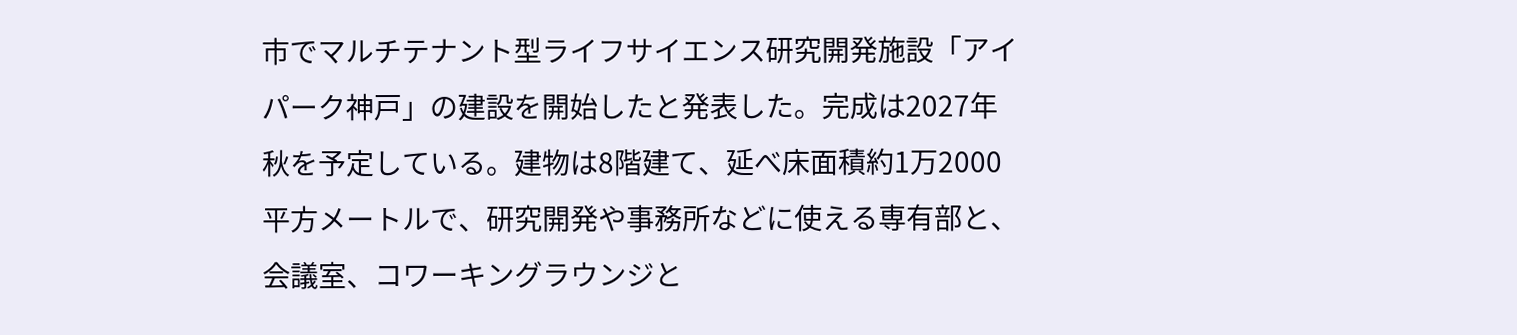市でマルチテナント型ライフサイエンス研究開発施設「アイパーク神戸」の建設を開始したと発表した。完成は2027年秋を予定している。建物は8階建て、延べ床面積約1万2000平方メートルで、研究開発や事務所などに使える専有部と、会議室、コワーキングラウンジと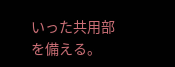いった共用部を備える。